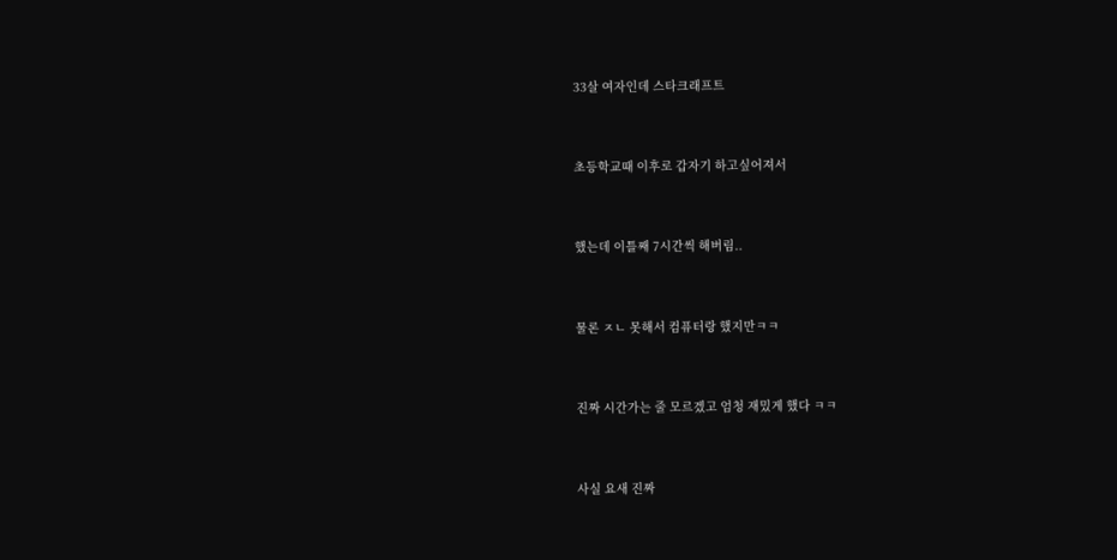33살 여자인데 스타크래프트


초등학교때 이후로 갑자기 하고싶어져서


했는데 이틀째 7시간씩 해버림..


물론 ㅈㄴ 못해서 컴퓨터랑 했지만ㅋㅋ


진짜 시간가는 줄 모르겠고 엄청 재밌게 했다 ㅋㅋ


사실 요새 진짜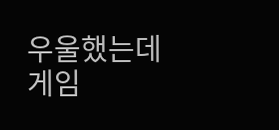우울했는데 게임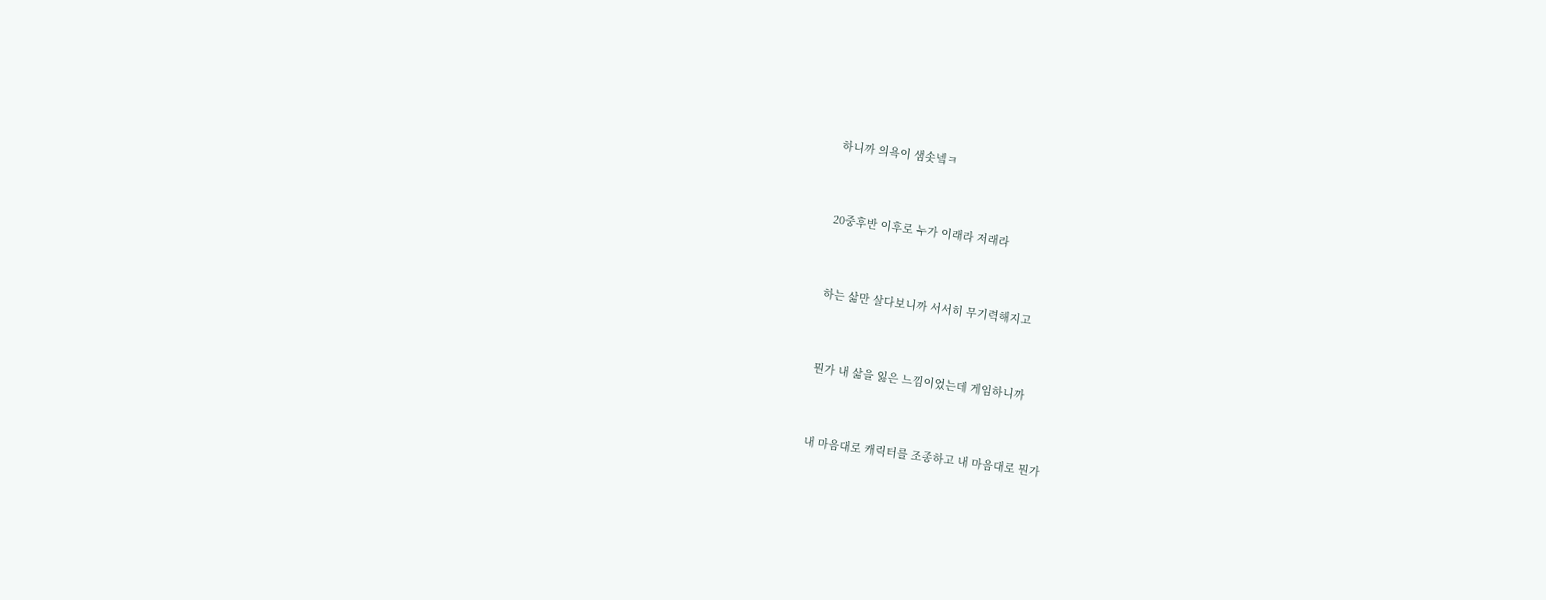하니까 의욕이 샘솟넼ㅋ


20중후반 이후로 누가 이래라 저래라


하는 삶만 살다보니까 서서히 무기력해지고


뭔가 내 삶을 잃은 느낌이었는데 게임하니까


내 마음대로 캐릭터를 조종하고 내 마음대로 뭔가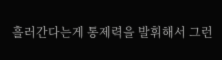흘러간다는게 통제력을 발휘해서 그런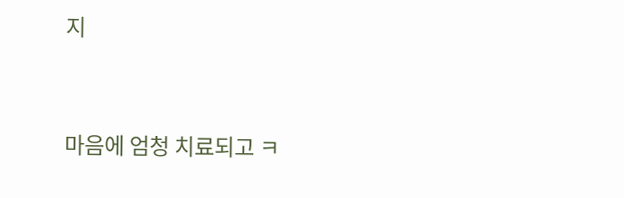지


마음에 엄청 치료되고 ㅋ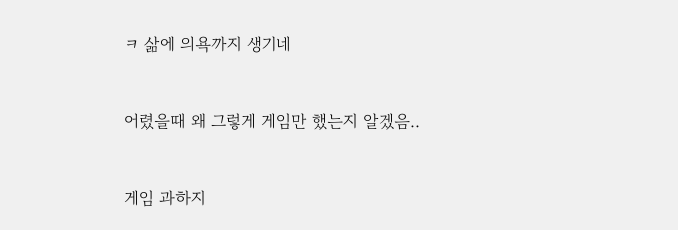ㅋ 삶에 의욕까지 생기네


어렸을때 왜 그렇게 게임만 했는지 알겠음..


게임 과하지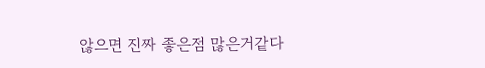않으면 진짜 좋은점 많은거같다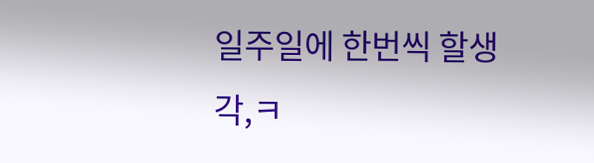일주일에 한번씩 할생각,ㅋ